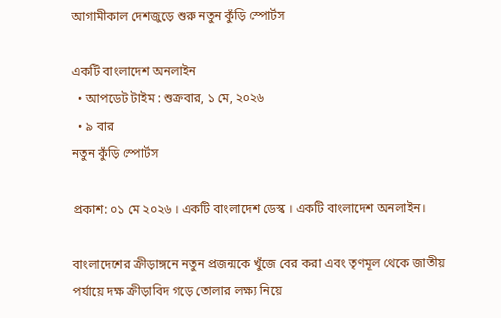আগামীকাল দেশজুড়ে শুরু নতুন কুঁড়ি স্পোর্টস

একটি বাংলাদেশ অনলাইন
  • আপডেট টাইম : শুক্রবার, ১ মে, ২০২৬
  • ৯ বার
নতুন কুঁড়ি স্পোর্টস

প্রকাশ: ০১ মে ২০২৬ । একটি বাংলাদেশ ডেস্ক । একটি বাংলাদেশ অনলাইন।

বাংলাদেশের ক্রীড়াঙ্গনে নতুন প্রজন্মকে খুঁজে বের করা এবং তৃণমূল থেকে জাতীয় পর্যায়ে দক্ষ ক্রীড়াবিদ গড়ে তোলার লক্ষ্য নিয়ে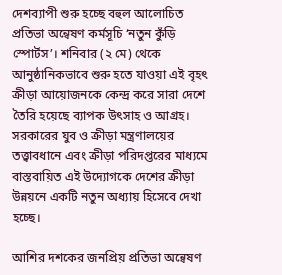দেশব্যাপী শুরু হচ্ছে বহুল আলোচিত প্রতিভা অন্বেষণ কর্মসূচি ‘নতুন কুঁড়ি স্পোর্টস’। শনিবার (২ মে) থেকে আনুষ্ঠানিকভাবে শুরু হতে যাওয়া এই বৃহৎ ক্রীড়া আয়োজনকে কেন্দ্র করে সারা দেশে তৈরি হয়েছে ব্যাপক উৎসাহ ও আগ্রহ। সরকারের যুব ও ক্রীড়া মন্ত্রণালয়ের তত্ত্বাবধানে এবং ক্রীড়া পরিদপ্তরের মাধ্যমে বাস্তবায়িত এই উদ্যোগকে দেশের ক্রীড়া উন্নয়নে একটি নতুন অধ্যায় হিসেবে দেখা হচ্ছে।

আশির দশকের জনপ্রিয় প্রতিভা অন্বেষণ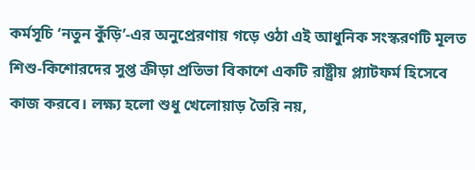কর্মসূচি ‘নতুন কুঁড়ি’-এর অনুপ্রেরণায় গড়ে ওঠা এই আধুনিক সংস্করণটি মূলত শিশু-কিশোরদের সুপ্ত ক্রীড়া প্রতিভা বিকাশে একটি রাষ্ট্রীয় প্ল্যাটফর্ম হিসেবে কাজ করবে। লক্ষ্য হলো শুধু খেলোয়াড় তৈরি নয়,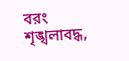বরং শৃঙ্খলাবদ্ধ,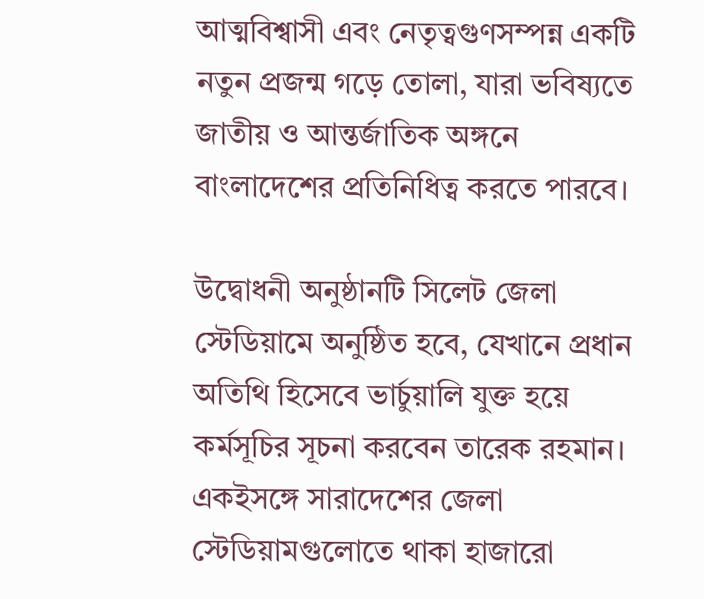আত্মবিশ্বাসী এবং নেতৃত্বগুণসম্পন্ন একটি নতুন প্রজন্ম গড়ে তোলা, যারা ভবিষ্যতে জাতীয় ও আন্তর্জাতিক অঙ্গনে বাংলাদেশের প্রতিনিধিত্ব করতে পারবে।

উদ্বোধনী অনুষ্ঠানটি সিলেট জেলা স্টেডিয়ামে অনুষ্ঠিত হবে, যেখানে প্রধান অতিথি হিসেবে ভার্চুয়ালি যুক্ত হয়ে কর্মসূচির সূচনা করবেন তারেক রহমান। একইসঙ্গে সারাদেশের জেলা স্টেডিয়ামগুলোতে থাকা হাজারো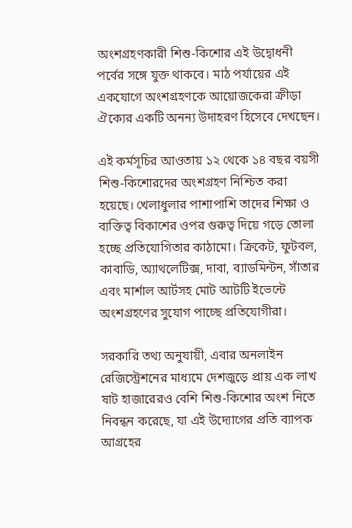অংশগ্রহণকারী শিশু-কিশোর এই উদ্বোধনী পর্বের সঙ্গে যুক্ত থাকবে। মাঠ পর্যায়ের এই একযোগে অংশগ্রহণকে আয়োজকেরা ক্রীড়া ঐক্যের একটি অনন্য উদাহরণ হিসেবে দেখছেন।

এই কর্মসূচির আওতায় ১২ থেকে ১৪ বছর বয়সী শিশু-কিশোরদের অংশগ্রহণ নিশ্চিত করা হয়েছে। খেলাধুলার পাশাপাশি তাদের শিক্ষা ও ব্যক্তিত্ব বিকাশের ওপর গুরুত্ব দিয়ে গড়ে তোলা হচ্ছে প্রতিযোগিতার কাঠামো। ক্রিকেট, ফুটবল, কাবাডি, অ্যাথলেটিক্স, দাবা, ব্যাডমিন্টন, সাঁতার এবং মার্শাল আর্টসহ মোট আটটি ইভেন্টে অংশগ্রহণের সুযোগ পাচ্ছে প্রতিযোগীরা।

সরকারি তথ্য অনুযায়ী, এবার অনলাইন রেজিস্ট্রেশনের মাধ্যমে দেশজুড়ে প্রায় এক লাখ ষাট হাজারেরও বেশি শিশু-কিশোর অংশ নিতে নিবন্ধন করেছে, যা এই উদ্যোগের প্রতি ব্যাপক আগ্রহের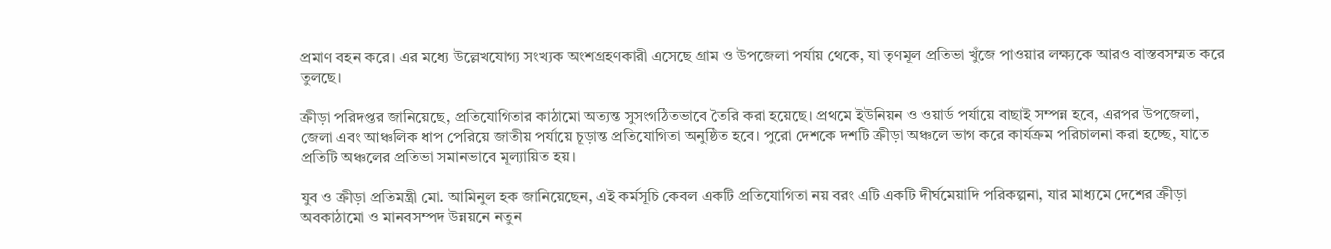প্রমাণ বহন করে। এর মধ্যে উল্লেখযোগ্য সংখ্যক অংশগ্রহণকারী এসেছে গ্রাম ও উপজেলা পর্যায় থেকে, যা তৃণমূল প্রতিভা খুঁজে পাওয়ার লক্ষ্যকে আরও বাস্তবসম্মত করে তুলছে।

ক্রীড়া পরিদপ্তর জানিয়েছে, প্রতিযোগিতার কাঠামো অত্যন্ত সুসংগঠিতভাবে তৈরি করা হয়েছে। প্রথমে ইউনিয়ন ও ওয়ার্ড পর্যায়ে বাছাই সম্পন্ন হবে, এরপর উপজেলা, জেলা এবং আঞ্চলিক ধাপ পেরিয়ে জাতীয় পর্যায়ে চূড়ান্ত প্রতিযোগিতা অনুষ্ঠিত হবে। পুরো দেশকে দশটি ক্রীড়া অঞ্চলে ভাগ করে কার্যক্রম পরিচালনা করা হচ্ছে, যাতে প্রতিটি অঞ্চলের প্রতিভা সমানভাবে মূল্যায়িত হয়।

যুব ও ক্রীড়া প্রতিমন্ত্রী মো. আমিনুল হক জানিয়েছেন, এই কর্মসূচি কেবল একটি প্রতিযোগিতা নয় বরং এটি একটি দীর্ঘমেয়াদি পরিকল্পনা, যার মাধ্যমে দেশের ক্রীড়া অবকাঠামো ও মানবসম্পদ উন্নয়নে নতুন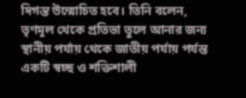দিগন্ত উন্মোচিত হবে। তিনি বলেন, তৃণমূল থেকে প্রতিভা তুলে আনার জন্য স্থানীয় পর্যায় থেকে জাতীয় পর্যায় পর্যন্ত একটি স্বচ্ছ ও শক্তিশালী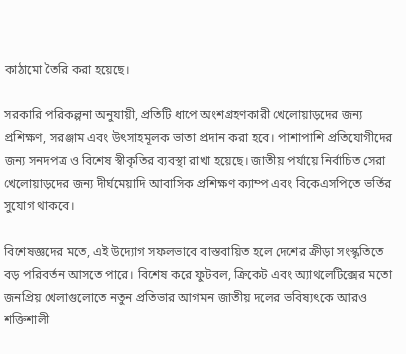কাঠামো তৈরি করা হয়েছে।

সরকারি পরিকল্পনা অনুযায়ী, প্রতিটি ধাপে অংশগ্রহণকারী খেলোয়াড়দের জন্য প্রশিক্ষণ, সরঞ্জাম এবং উৎসাহমূলক ভাতা প্রদান করা হবে। পাশাপাশি প্রতিযোগীদের জন্য সনদপত্র ও বিশেষ স্বীকৃতির ব্যবস্থা রাখা হয়েছে। জাতীয় পর্যায়ে নির্বাচিত সেরা খেলোয়াড়দের জন্য দীর্ঘমেয়াদি আবাসিক প্রশিক্ষণ ক্যাম্প এবং বিকেএসপিতে ভর্তির সুযোগ থাকবে।

বিশেষজ্ঞদের মতে, এই উদ্যোগ সফলভাবে বাস্তবায়িত হলে দেশের ক্রীড়া সংস্কৃতিতে বড় পরিবর্তন আসতে পারে। বিশেষ করে ফুটবল, ক্রিকেট এবং অ্যাথলেটিক্সের মতো জনপ্রিয় খেলাগুলোতে নতুন প্রতিভার আগমন জাতীয় দলের ভবিষ্যৎকে আরও শক্তিশালী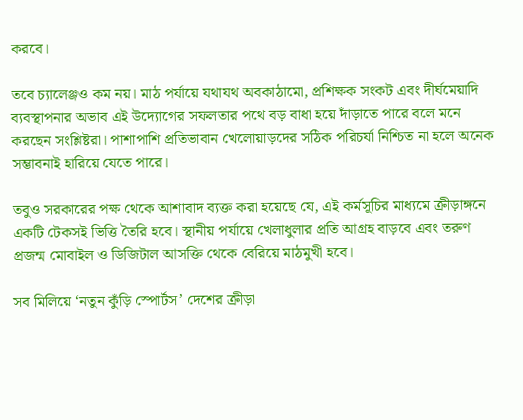করবে।

তবে চ্যালেঞ্জও কম নয়। মাঠ পর্যায়ে যথাযথ অবকাঠামো, প্রশিক্ষক সংকট এবং দীর্ঘমেয়াদি ব্যবস্থাপনার অভাব এই উদ্যোগের সফলতার পথে বড় বাধা হয়ে দাঁড়াতে পারে বলে মনে করছেন সংশ্লিষ্টরা। পাশাপাশি প্রতিভাবান খেলোয়াড়দের সঠিক পরিচর্যা নিশ্চিত না হলে অনেক সম্ভাবনাই হারিয়ে যেতে পারে।

তবুও সরকারের পক্ষ থেকে আশাবাদ ব্যক্ত করা হয়েছে যে, এই কর্মসূচির মাধ্যমে ক্রীড়াঙ্গনে একটি টেকসই ভিত্তি তৈরি হবে। স্থানীয় পর্যায়ে খেলাধুলার প্রতি আগ্রহ বাড়বে এবং তরুণ প্রজন্ম মোবাইল ও ডিজিটাল আসক্তি থেকে বেরিয়ে মাঠমুখী হবে।

সব মিলিয়ে ‘নতুন কুঁড়ি স্পোর্টস’ দেশের ক্রীড়া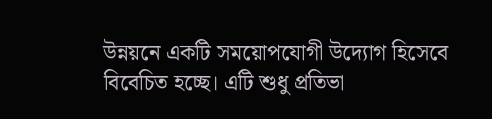উন্নয়নে একটি সময়োপযোগী উদ্যোগ হিসেবে বিবেচিত হচ্ছে। এটি শুধু প্রতিভা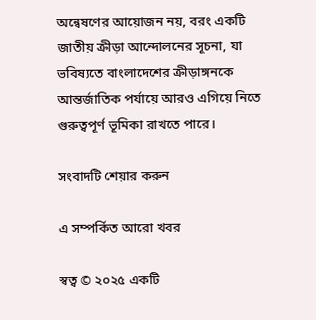অন্বেষণের আয়োজন নয়, বরং একটি জাতীয় ক্রীড়া আন্দোলনের সূচনা, যা ভবিষ্যতে বাংলাদেশের ক্রীড়াঙ্গনকে আন্তর্জাতিক পর্যায়ে আরও এগিয়ে নিতে গুরুত্বপূর্ণ ভূমিকা রাখতে পারে।

সংবাদটি শেয়ার করুন

এ সম্পর্কিত আরো খবর

স্বত্ব © ২০২৫ একটি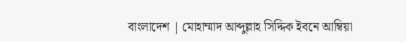বাংলাদেশ | মোহাম্মাদ আব্দুল্লাহ সিদ্দিক ইবনে আম্বিয়া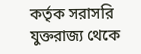কর্তৃক সরাসরি যুক্তরাজ্য থেকে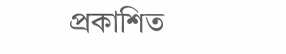প্রকাশিত